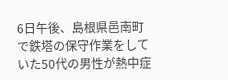6日午後、島根県邑南町で鉄塔の保守作業をしていた50代の男性が熱中症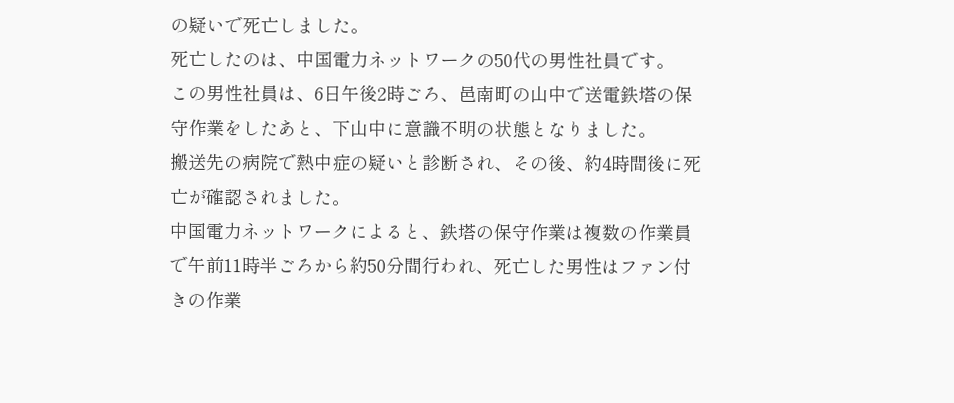の疑いで死亡しました。
死亡したのは、中国電力ネットワークの50代の男性社員です。
この男性社員は、6日午後2時ごろ、邑南町の山中で送電鉄塔の保守作業をしたあと、下山中に意識不明の状態となりました。
搬送先の病院で熱中症の疑いと診断され、その後、約4時間後に死亡が確認されました。
中国電力ネットワークによると、鉄塔の保守作業は複数の作業員で午前11時半ごろから約50分間行われ、死亡した男性はファン付きの作業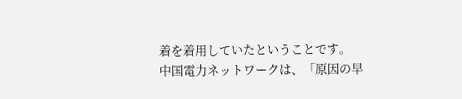着を着用していたということです。
中国電力ネットワークは、「原因の早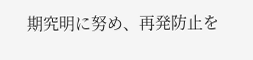期究明に努め、再発防止を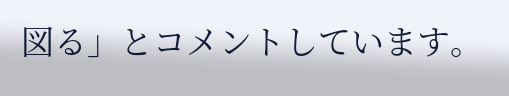図る」とコメントしています。